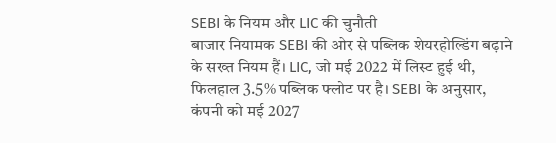SEBI के नियम और LIC की चुनौती
बाजार नियामक SEBI की ओर से पब्लिक शेयरहोल्डिंग बढ़ाने के सख्त नियम हैं। LIC, जो मई 2022 में लिस्ट हुई थी, फिलहाल 3.5% पब्लिक फ्लोट पर है। SEBI के अनुसार, कंपनी को मई 2027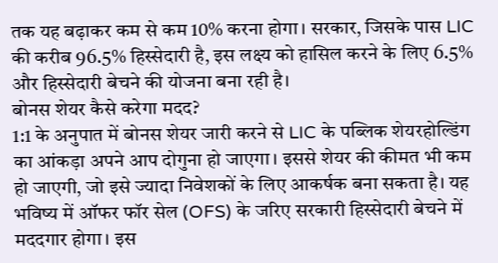तक यह बढ़ाकर कम से कम 10% करना होगा। सरकार, जिसके पास LIC की करीब 96.5% हिस्सेदारी है, इस लक्ष्य को हासिल करने के लिए 6.5% और हिस्सेदारी बेचने की योजना बना रही है।
बोनस शेयर कैसे करेगा मदद?
1:1 के अनुपात में बोनस शेयर जारी करने से LIC के पब्लिक शेयरहोल्डिंग का आंकड़ा अपने आप दोगुना हो जाएगा। इससे शेयर की कीमत भी कम हो जाएगी, जो इसे ज्यादा निवेशकों के लिए आकर्षक बना सकता है। यह भविष्य में ऑफर फॉर सेल (OFS) के जरिए सरकारी हिस्सेदारी बेचने में मददगार होगा। इस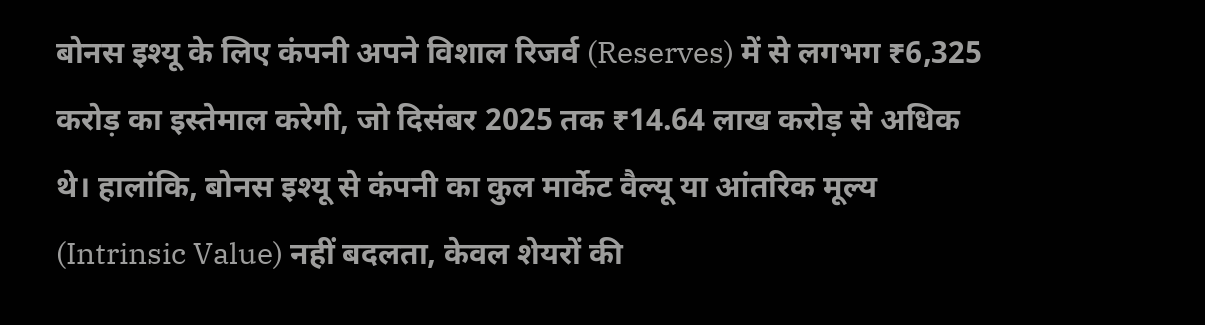बोनस इश्यू के लिए कंपनी अपने विशाल रिजर्व (Reserves) में से लगभग ₹6,325 करोड़ का इस्तेमाल करेगी, जो दिसंबर 2025 तक ₹14.64 लाख करोड़ से अधिक थे। हालांकि, बोनस इश्यू से कंपनी का कुल मार्केट वैल्यू या आंतरिक मूल्य (Intrinsic Value) नहीं बदलता, केवल शेयरों की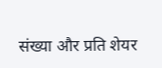संख्या और प्रति शेयर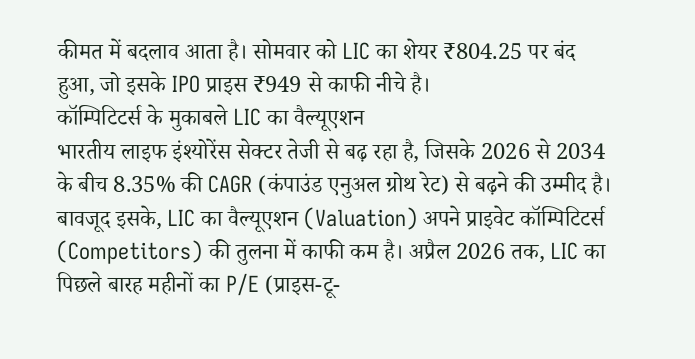कीमत में बदलाव आता है। सोमवार को LIC का शेयर ₹804.25 पर बंद हुआ, जो इसके IPO प्राइस ₹949 से काफी नीचे है।
कॉम्पिटिटर्स के मुकाबले LIC का वैल्यूएशन
भारतीय लाइफ इंश्योरेंस सेक्टर तेजी से बढ़ रहा है, जिसके 2026 से 2034 के बीच 8.35% की CAGR (कंपाउंड एनुअल ग्रोथ रेट) से बढ़ने की उम्मीद है। बावजूद इसके, LIC का वैल्यूएशन (Valuation) अपने प्राइवेट कॉम्पिटिटर्स (Competitors) की तुलना में काफी कम है। अप्रैल 2026 तक, LIC का पिछले बारह महीनों का P/E (प्राइस-टू-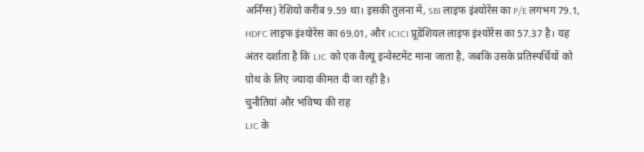अर्निंग्स) रेशियो करीब 9.59 था। इसकी तुलना में, SBI लाइफ इंश्योरेंस का P/E लगभग 79.1, HDFC लाइफ इंश्योरेंस का 69.01, और ICICI प्रूडेंशियल लाइफ इंश्योरेंस का 57.37 है। यह अंतर दर्शाता है कि LIC को एक वैल्यू इन्वेस्टमेंट माना जाता है, जबकि उसके प्रतिस्पर्धियों को ग्रोथ के लिए ज्यादा कीमत दी जा रही है।
चुनौतियां और भविष्य की राह
LIC के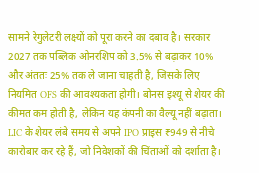सामने रेगुलेटरी लक्ष्यों को पूरा करने का दबाव है। सरकार 2027 तक पब्लिक ओनरशिप को 3.5% से बढ़ाकर 10% और अंततः 25% तक ले जाना चाहती है, जिसके लिए नियमित OFS की आवश्यकता होगी। बोनस इश्यू से शेयर की कीमत कम होती है, लेकिन यह कंपनी का वैल्यू नहीं बढ़ाता। LIC के शेयर लंबे समय से अपने IPO प्राइस ₹949 से नीचे कारोबार कर रहे हैं, जो निवेशकों की चिंताओं को दर्शाता है।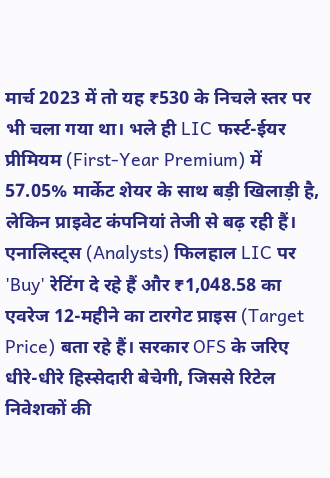मार्च 2023 में तो यह ₹530 के निचले स्तर पर भी चला गया था। भले ही LIC फर्स्ट-ईयर प्रीमियम (First-Year Premium) में 57.05% मार्केट शेयर के साथ बड़ी खिलाड़ी है, लेकिन प्राइवेट कंपनियां तेजी से बढ़ रही हैं। एनालिस्ट्स (Analysts) फिलहाल LIC पर 'Buy' रेटिंग दे रहे हैं और ₹1,048.58 का एवरेज 12-महीने का टारगेट प्राइस (Target Price) बता रहे हैं। सरकार OFS के जरिए धीरे-धीरे हिस्सेदारी बेचेगी, जिससे रिटेल निवेशकों की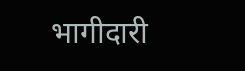भागीदारी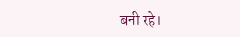बनी रहे।